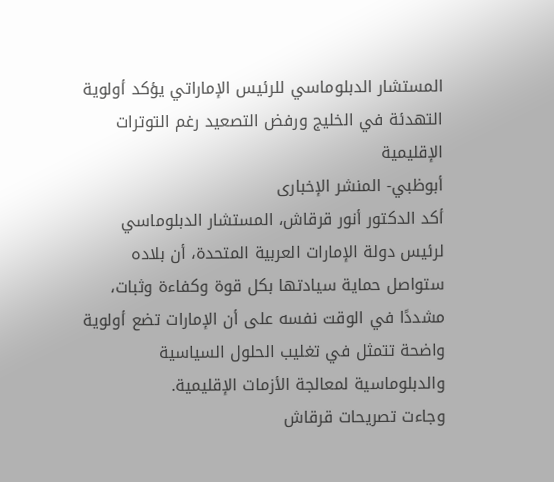المستشار الدبلوماسي للرئيس الإماراتي يؤكد أولوية التهدئة في الخليج ورفض التصعيد رغم التوترات الإقليمية
أبوظبي- المنشر الإخبارى
أكد الدكتور أنور قرقاش، المستشار الدبلوماسي لرئيس دولة الإمارات العربية المتحدة، أن بلاده ستواصل حماية سيادتها بكل قوة وكفاءة وثبات، مشددًا في الوقت نفسه على أن الإمارات تضع أولوية واضحة تتمثل في تغليب الحلول السياسية والدبلوماسية لمعالجة الأزمات الإقليمية.
وجاءت تصريحات قرقاش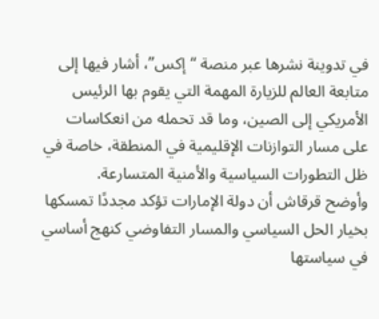في تدوينة نشرها عبر منصة “إكس”، أشار فيها إلى متابعة العالم للزيارة المهمة التي يقوم بها الرئيس الأمريكي إلى الصين، وما قد تحمله من انعكاسات على مسار التوازنات الإقليمية في المنطقة، خاصة في ظل التطورات السياسية والأمنية المتسارعة.
وأوضح قرقاش أن دولة الإمارات تؤكد مجددًا تمسكها بخيار الحل السياسي والمسار التفاوضي كنهج أساسي في سياستها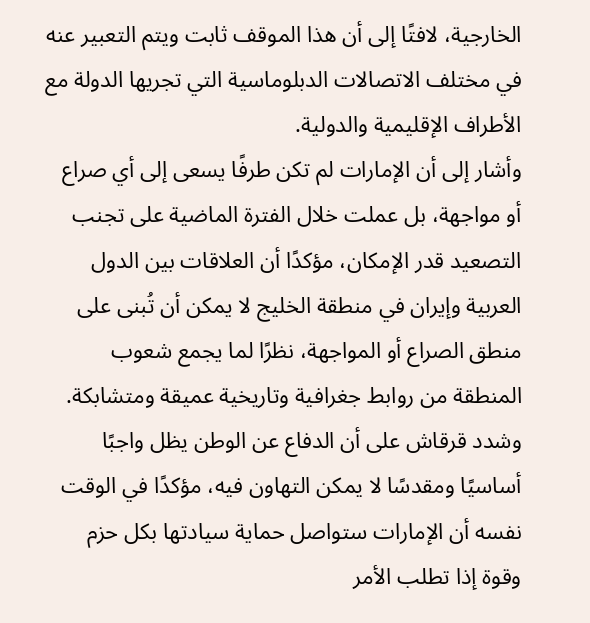الخارجية، لافتًا إلى أن هذا الموقف ثابت ويتم التعبير عنه في مختلف الاتصالات الدبلوماسية التي تجريها الدولة مع الأطراف الإقليمية والدولية.
وأشار إلى أن الإمارات لم تكن طرفًا يسعى إلى أي صراع أو مواجهة، بل عملت خلال الفترة الماضية على تجنب التصعيد قدر الإمكان، مؤكدًا أن العلاقات بين الدول العربية وإيران في منطقة الخليج لا يمكن أن تُبنى على منطق الصراع أو المواجهة، نظرًا لما يجمع شعوب المنطقة من روابط جغرافية وتاريخية عميقة ومتشابكة.
وشدد قرقاش على أن الدفاع عن الوطن يظل واجبًا أساسيًا ومقدسًا لا يمكن التهاون فيه، مؤكدًا في الوقت نفسه أن الإمارات ستواصل حماية سيادتها بكل حزم وقوة إذا تطلب الأمر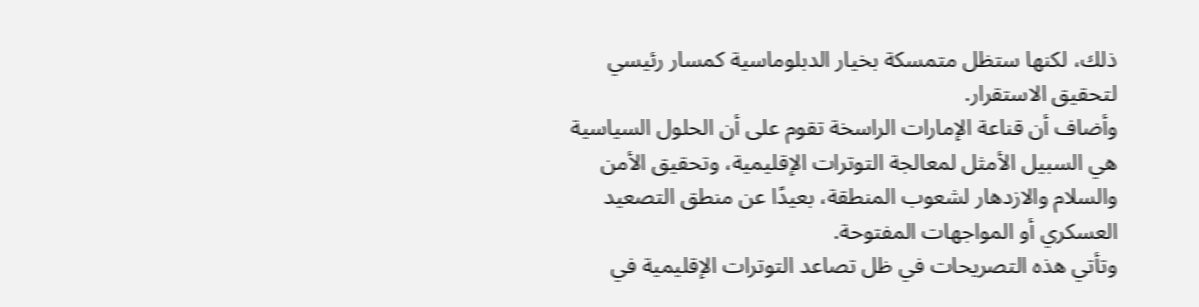ذلك، لكنها ستظل متمسكة بخيار الدبلوماسية كمسار رئيسي لتحقيق الاستقرار.
وأضاف أن قناعة الإمارات الراسخة تقوم على أن الحلول السياسية هي السبيل الأمثل لمعالجة التوترات الإقليمية، وتحقيق الأمن والسلام والازدهار لشعوب المنطقة، بعيدًا عن منطق التصعيد العسكري أو المواجهات المفتوحة.
وتأتي هذه التصريحات في ظل تصاعد التوترات الإقليمية في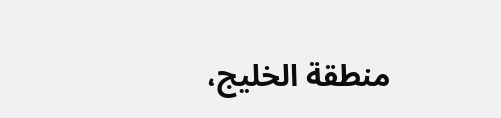منطقة الخليج،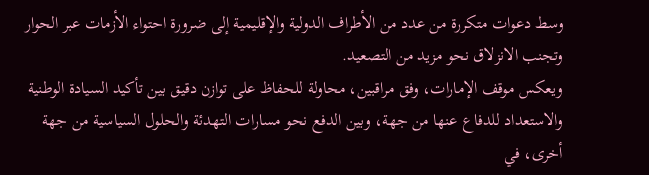وسط دعوات متكررة من عدد من الأطراف الدولية والإقليمية إلى ضرورة احتواء الأزمات عبر الحوار وتجنب الانزلاق نحو مزيد من التصعيد.
ويعكس موقف الإمارات، وفق مراقبين، محاولة للحفاظ على توازن دقيق بين تأكيد السيادة الوطنية والاستعداد للدفاع عنها من جهة، وبين الدفع نحو مسارات التهدئة والحلول السياسية من جهة أخرى، في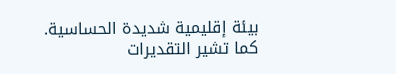بيئة إقليمية شديدة الحساسية.
كما تشير التقديرات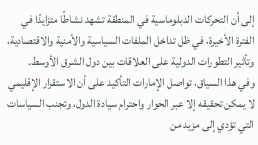إلى أن التحركات الدبلوماسية في المنطقة تشهد نشاطًا متزايدًا في الفترة الأخيرة، في ظل تداخل الملفات السياسية والأمنية والاقتصادية، وتأثير التطورات الدولية على العلاقات بين دول الشرق الأوسط.
وفي هذا السياق، تواصل الإمارات التأكيد على أن الاستقرار الإقليمي لا يمكن تحقيقه إلا عبر الحوار واحترام سيادة الدول، وتجنب السياسات التي تؤدي إلى مزيد من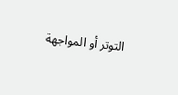التوتر أو المواجهة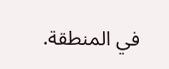في المنطقة.